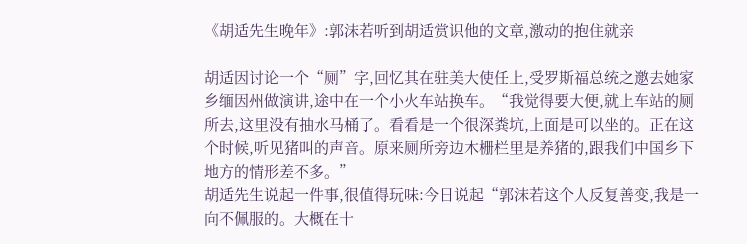《胡适先生晚年》:郭沫若听到胡适赏识他的文章,激动的抱住就亲

胡适因讨论一个“厕”字,回忆其在驻美大使任上,受罗斯福总统之邀去她家乡缅因州做演讲,途中在一个小火车站换车。“我觉得要大便,就上车站的厕所去,这里没有抽水马桶了。看看是一个很深粪坑,上面是可以坐的。正在这个时候,听见猪叫的声音。原来厕所旁边木栅栏里是养猪的,跟我们中国乡下地方的情形差不多。”
胡适先生说起一件事,很值得玩味:今日说起“郭沫若这个人反复善变,我是一向不佩服的。大概在十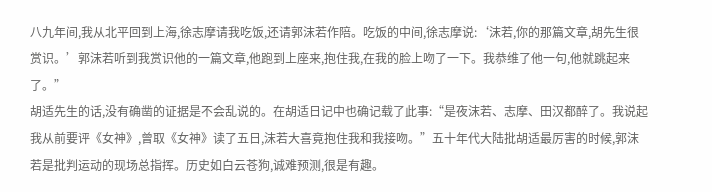八九年间,我从北平回到上海,徐志摩请我吃饭,还请郭沫若作陪。吃饭的中间,徐志摩说:‘沫若,你的那篇文章,胡先生很赏识。’郭沫若听到我赏识他的一篇文章,他跑到上座来,抱住我,在我的脸上吻了一下。我恭维了他一句,他就跳起来了。”
胡适先生的话,没有确凿的证据是不会乱说的。在胡适日记中也确记载了此事:“是夜沫若、志摩、田汉都醉了。我说起我从前要评《女神》,曾取《女神》读了五日,沫若大喜竟抱住我和我接吻。”五十年代大陆批胡适最厉害的时候,郭沫若是批判运动的现场总指挥。历史如白云苍狗,诚难预测,很是有趣。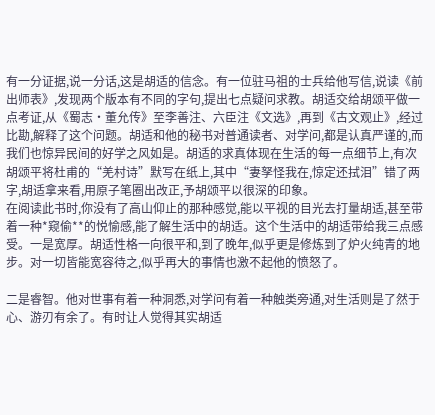有一分证据,说一分话,这是胡适的信念。有一位驻马祖的士兵给他写信,说读《前出师表》,发现两个版本有不同的字句,提出七点疑问求教。胡适交给胡颂平做一点考证,从《蜀志•董允传》至李善注、六臣注《文选》,再到《古文观止》,经过比勘,解释了这个问题。胡适和他的秘书对普通读者、对学问,都是认真严谨的,而我们也惊异民间的好学之风如是。胡适的求真体现在生活的每一点细节上,有次胡颂平将杜甫的“羌村诗”默写在纸上,其中“妻孥怪我在,惊定还拭泪”错了两字,胡适拿来看,用原子笔圈出改正,予胡颂平以很深的印象。
在阅读此书时,你没有了高山仰止的那种感觉,能以平视的目光去打量胡适,甚至带着一种*窥偷**的悦愉感,能了解生活中的胡适。这个生活中的胡适带给我三点感受。一是宽厚。胡适性格一向很平和,到了晚年,似乎更是修炼到了炉火纯青的地步。对一切皆能宽容待之,似乎再大的事情也激不起他的愤怒了。

二是睿智。他对世事有着一种洞悉,对学问有着一种触类旁通,对生活则是了然于心、游刃有余了。有时让人觉得其实胡适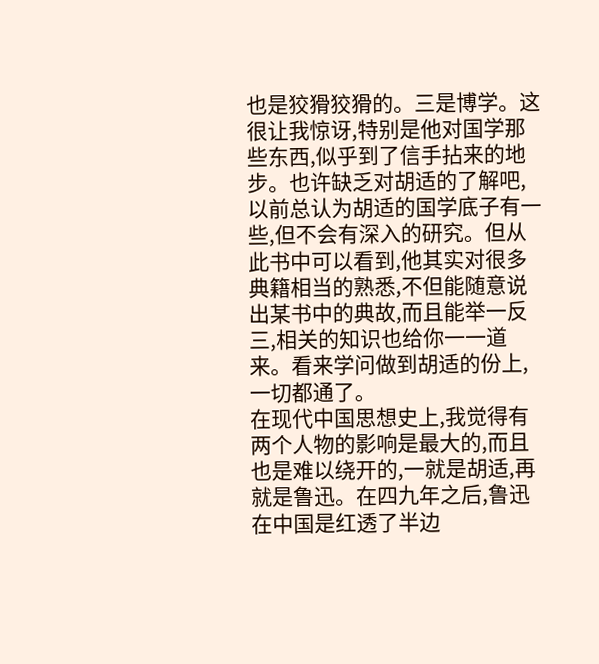也是狡猾狡猾的。三是博学。这很让我惊讶,特别是他对国学那些东西,似乎到了信手拈来的地步。也许缺乏对胡适的了解吧,以前总认为胡适的国学底子有一些,但不会有深入的研究。但从此书中可以看到,他其实对很多典籍相当的熟悉,不但能随意说出某书中的典故,而且能举一反三,相关的知识也给你一一道来。看来学问做到胡适的份上,一切都通了。
在现代中国思想史上,我觉得有两个人物的影响是最大的,而且也是难以绕开的,一就是胡适,再就是鲁迅。在四九年之后,鲁迅在中国是红透了半边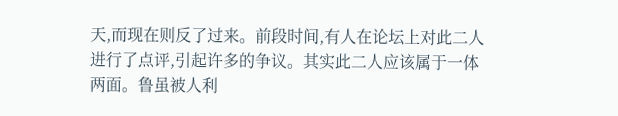天,而现在则反了过来。前段时间,有人在论坛上对此二人进行了点评,引起许多的争议。其实此二人应该属于一体两面。鲁虽被人利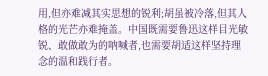用,但亦难减其实思想的锐利;胡虽被冷落,但其人格的光芒亦难掩盖。中国既需要鲁迅这样目光敏锐、敢做敢为的呐喊者,也需要胡适这样坚持理念的温和践行者。